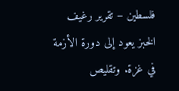فلسطين – تقرير رغيف الخبز يعود إلى دورة الأزمة في غزة. وتقليص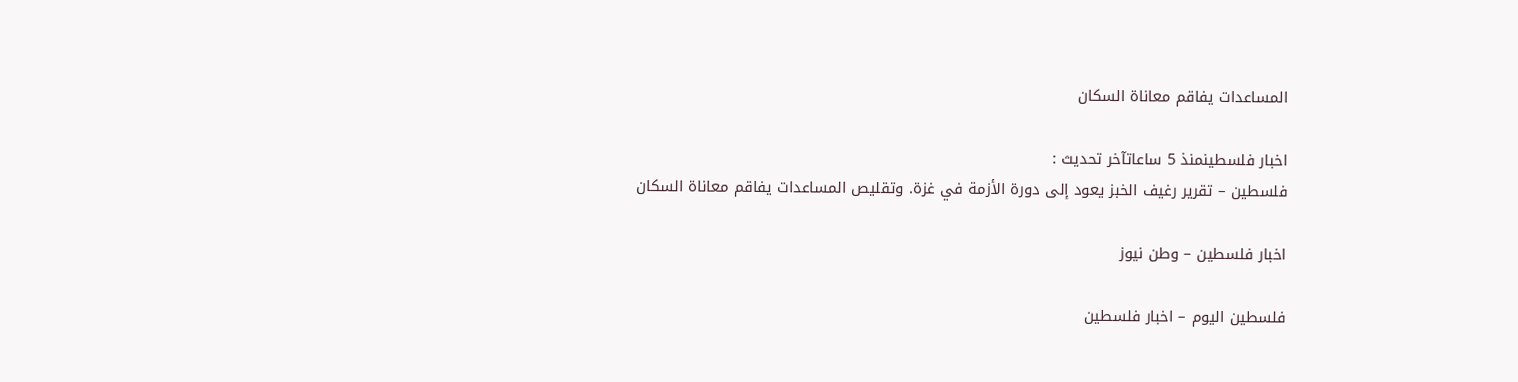المساعدات يفاقم معاناة السكان

اخبار فلسطينمنذ 5 ساعاتآخر تحديث :
فلسطين – تقرير رغيف الخبز يعود إلى دورة الأزمة في غزة. وتقليص المساعدات يفاقم معاناة السكان

اخبار فلسطين – وطن نيوز

فلسطين اليوم – اخبار فلسطين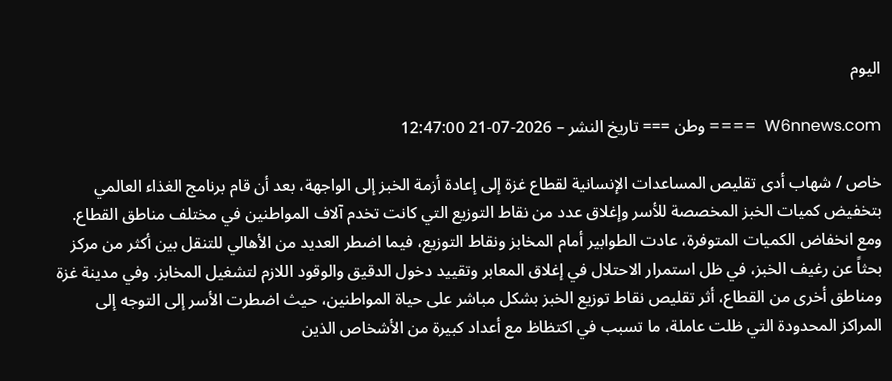اليوم

W6nnews.com  ==== وطن === تاريخ النشر – 2026-07-21 12:47:00

خاص / شهاب أدى تقليص المساعدات الإنسانية لقطاع غزة إلى إعادة أزمة الخبز إلى الواجهة، بعد أن قام برنامج الغذاء العالمي بتخفيض كميات الخبز المخصصة للأسر وإغلاق عدد من نقاط التوزيع التي كانت تخدم آلاف المواطنين في مختلف مناطق القطاع. ومع انخفاض الكميات المتوفرة، عادت الطوابير أمام المخابز ونقاط التوزيع، فيما اضطر العديد من الأهالي للتنقل بين أكثر من مركز بحثاً عن رغيف الخبز، في ظل استمرار الاحتلال في إغلاق المعابر وتقييد دخول الدقيق والوقود اللازم لتشغيل المخابز. وفي مدينة غزة ومناطق أخرى من القطاع، أثر تقليص نقاط توزيع الخبز بشكل مباشر على حياة المواطنين، حيث اضطرت الأسر إلى التوجه إلى المراكز المحدودة التي ظلت عاملة، ما تسبب في اكتظاظ مع أعداد كبيرة من الأشخاص الذين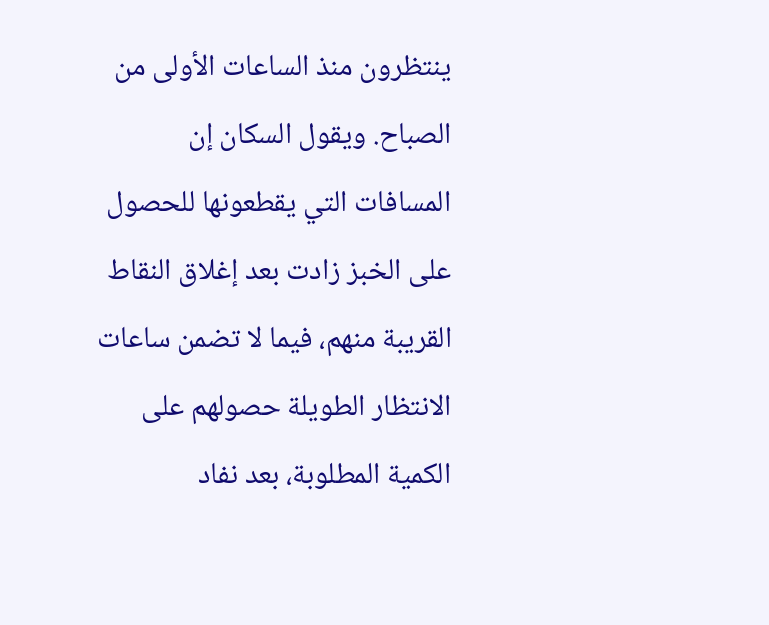ينتظرون منذ الساعات الأولى من الصباح. ويقول السكان إن المسافات التي يقطعونها للحصول على الخبز زادت بعد إغلاق النقاط القريبة منهم، فيما لا تضمن ساعات الانتظار الطويلة حصولهم على الكمية المطلوبة، بعد نفاد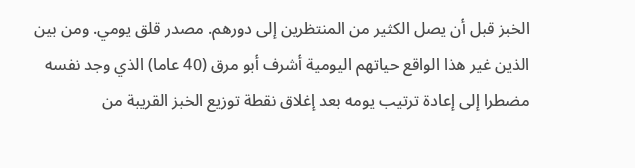الخبز قبل أن يصل الكثير من المنتظرين إلى دورهم. مصدر قلق يومي. ومن بين الذين غير هذا الواقع حياتهم اليومية أشرف أبو مرق (40 عاما) الذي وجد نفسه مضطرا إلى إعادة ترتيب يومه بعد إغلاق نقطة توزيع الخبز القريبة من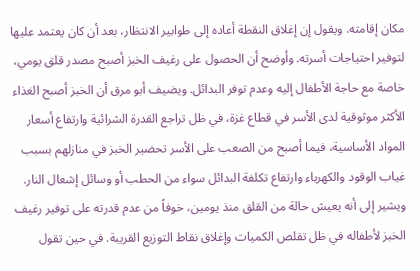مكان إقامته. ويقول إن إغلاق النقطة أعاده إلى طوابير الانتظار، بعد أن كان يعتمد عليها لتوفير احتياجات أسرته. وأوضح أن الحصول على رغيف الخبز أصبح مصدر قلق يومي، خاصة مع حاجة الأطفال إليه وعدم توفر البدائل. ويضيف أبو مرق أن الخبز أصبح الغذاء الأكثر موثوقية لدى الأسر في قطاع غزة، في ظل تراجع القدرة الشرائية وارتفاع أسعار المواد الأساسية، فيما أصبح من الصعب على الأسر تحضير الخبز في منازلهم بسبب غياب الوقود والكهرباء وارتفاع تكلفة البدائل سواء من الحطب أو وسائل إشعال النار. ويشير إلى أنه يعيش حالة من القلق منذ يومين، خوفاً من عدم قدرته على توفير رغيف الخبز لأطفاله في ظل تقلص الكميات وإغلاق نقاط التوزيع القريبة. في حين تقول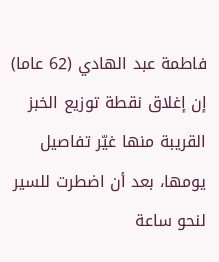فاطمة عبد الهادي (62 عاما) إن إغلاق نقطة توزيع الخبز القريبة منها غيّر تفاصيل يومها، بعد أن اضطرت للسير لنحو ساعة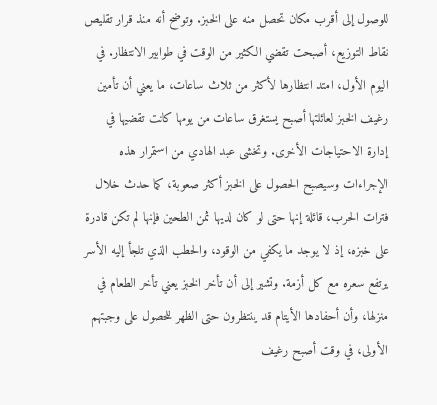للوصول إلى أقرب مكان تحصل منه على الخبز. وتوضح أنه منذ قرار تقليص نقاط التوزيع، أصبحت تقضي الكثير من الوقت في طوابير الانتظار. في اليوم الأول، امتد انتظارها لأكثر من ثلاث ساعات، ما يعني أن تأمين رغيف الخبز لعائلتها أصبح يستغرق ساعات من يومها كانت تقضيها في إدارة الاحتياجات الأخرى. وتخشى عبد الهادي من استمرار هذه الإجراءات وسيصبح الحصول على الخبز أكثر صعوبة، كما حدث خلال فترات الحرب، قائلة إنها حتى لو كان لديها ثمن الطحين فإنها لم تكن قادرة على خبزه، إذ لا يوجد ما يكفي من الوقود، والحطب الذي تلجأ إليه الأسر يرتفع سعره مع كل أزمة. وتشير إلى أن تأخر الخبز يعني تأخر الطعام في منزلها، وأن أحفادها الأيتام قد ينتظرون حتى الظهر للحصول على وجبتهم الأولى، في وقت أصبح رغيف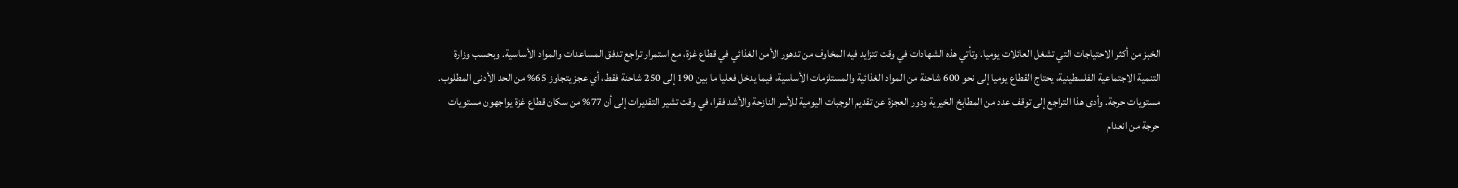الخبز من أكثر الاحتياجات التي تشغل العائلات يوميا. وتأتي هذه الشهادات في وقت تتزايد فيه المخاوف من تدهور الأمن الغذائي في قطاع غزة، مع استمرار تراجع تدفق المساعدات والمواد الأساسية. وبحسب وزارة التنمية الاجتماعية الفلسطينية، يحتاج القطاع يوميا إلى نحو 600 شاحنة من المواد الغذائية والمستلزمات الأساسية، فيما يدخل فعليا ما بين 190 إلى 250 شاحنة فقط، أي عجز يتجاوز 65% من الحد الأدنى المطلوب. مستويات حرجة. وأدى هذا التراجع إلى توقف عدد من المطابخ الخيرية ودور العجزة عن تقديم الوجبات اليومية للأسر النازحة والأشد فقرا، في وقت تشير التقديرات إلى أن 77% من سكان قطاع غزة يواجهون مستويات حرجة من انعدام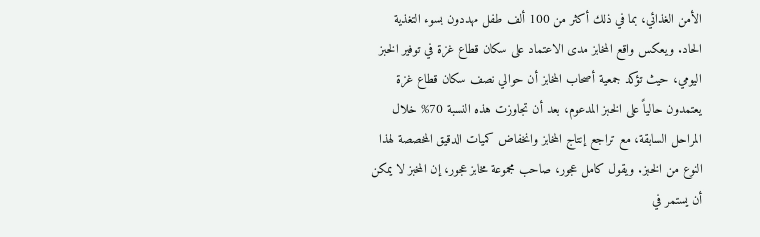الأمن الغذائي، بما في ذلك أكثر من 100 ألف طفل مهددون بسوء التغذية الحاد. ويعكس واقع المخابز مدى الاعتماد على سكان قطاع غزة في توفير الخبز اليومي، حيث تؤكد جمعية أصحاب المخابز أن حوالي نصف سكان قطاع غزة يعتمدون حالياً على الخبز المدعوم، بعد أن تجاوزت هذه النسبة 70% خلال المراحل السابقة، مع تراجع إنتاج المخابز وانخفاض كميات الدقيق المخصصة لهذا النوع من الخبز. ويقول كامل عجور، صاحب مجموعة مخابز عجور، إن المخبز لا يمكن أن يستمر في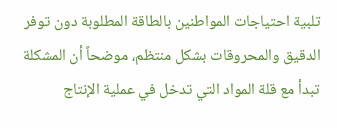تلبية احتياجات المواطنين بالطاقة المطلوبة دون توفر الدقيق والمحروقات بشكل منتظم، موضحاً أن المشكلة تبدأ مع قلة المواد التي تدخل في عملية الإنتاج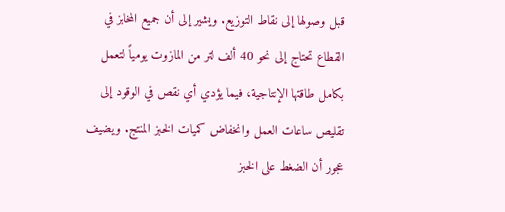قبل وصولها إلى نقاط التوزيع. ويشير إلى أن جميع المخابز في القطاع تحتاج إلى نحو 40 ألف لتر من المازوت يومياً لتعمل بكامل طاقتها الإنتاجية، فيما يؤدي أي نقص في الوقود إلى تقليص ساعات العمل وانخفاض كميات الخبز المنتج. ويضيف عجور أن الضغط على الخبز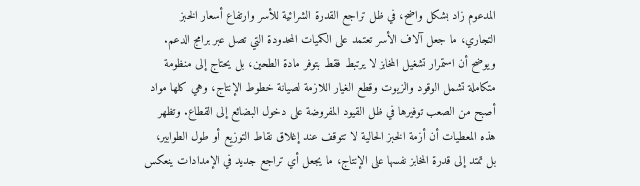المدعوم زاد بشكل واضح، في ظل تراجع القدرة الشرائية للأسر وارتفاع أسعار الخبز التجاري، ما جعل آلاف الأسر تعتمد على الكميات المحدودة التي تصل عبر برامج الدعم. ويوضح أن استمرار تشغيل المخابز لا يرتبط فقط بتوفر مادة الطحين، بل يحتاج إلى منظومة متكاملة تشمل الوقود والزيوت وقطع الغيار اللازمة لصيانة خطوط الإنتاج، وهي كلها مواد أصبح من الصعب توفيرها في ظل القيود المفروضة على دخول البضائع إلى القطاع. وتظهر هذه المعطيات أن أزمة الخبز الحالية لا تتوقف عند إغلاق نقاط التوزيع أو طول الطوابير، بل تمتد إلى قدرة المخابز نفسها على الإنتاج، ما يجعل أي تراجع جديد في الإمدادات ينعكس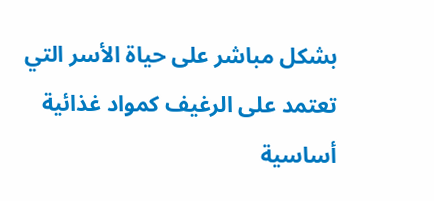بشكل مباشر على حياة الأسر التي تعتمد على الرغيف كمواد غذائية أساسية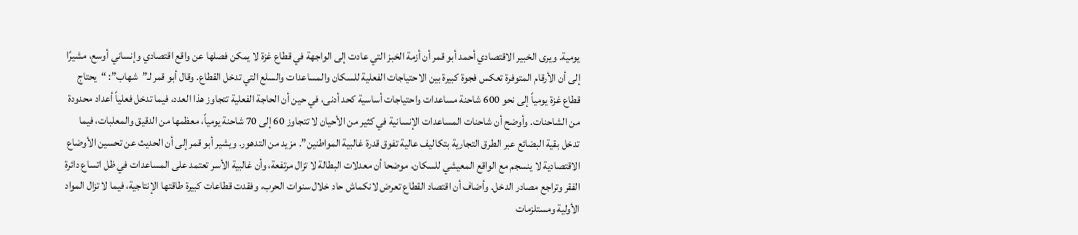يومية. ويرى الخبير الاقتصادي أحمد أبو قمر أن أزمة الخبز التي عادت إلى الواجهة في قطاع غزة لا يمكن فصلها عن واقع اقتصادي وإنساني أوسع، مشيرًا إلى أن الأرقام المتوفرة تعكس فجوة كبيرة بين الاحتياجات الفعلية للسكان والمساعدات والسلع التي تدخل القطاع. وقال أبو قمر لـ”شهاب”: “يحتاج قطاع غزة يومياً إلى نحو 600 شاحنة مساعدات واحتياجات أساسية كحد أدنى، في حين أن الحاجة الفعلية تتجاوز هذا العدد، فيما تدخل فعلياً أعداد محدودة من الشاحنات. وأوضح أن شاحنات المساعدات الإنسانية في كثير من الأحيان لا تتجاوز 60 إلى 70 شاحنة يومياً، معظمها من الدقيق والمعلبات، فيما تدخل بقية البضائع عبر الطرق التجارية بتكاليف عالية تفوق قدرة غالبية المواطنين”. مزيد من التدهور. ويشير أبو قمر إلى أن الحديث عن تحسين الأوضاع الاقتصادية لا ينسجم مع الواقع المعيشي للسكان، موضحا أن معدلات البطالة لا تزال مرتفعة، وأن غالبية الأسر تعتمد على المساعدات في ظل اتساع دائرة الفقر وتراجع مصادر الدخل. وأضاف أن اقتصاد القطاع تعرض لانكماش حاد خلال سنوات الحرب، وفقدت قطاعات كبيرة طاقتها الإنتاجية، فيما لا تزال المواد الأولية ومستلزمات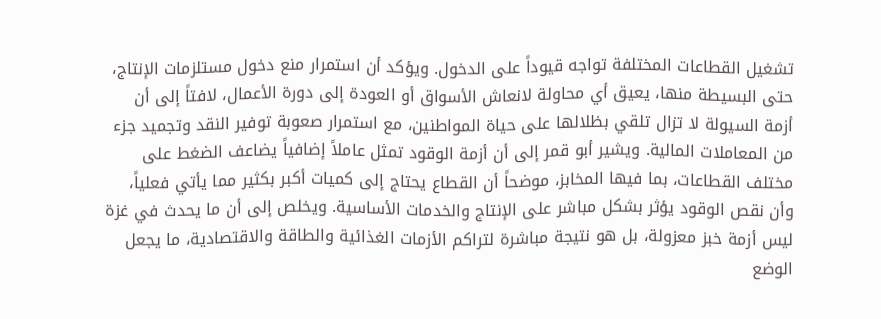تشغيل القطاعات المختلفة تواجه قيوداً على الدخول. ويؤكد أن استمرار منع دخول مستلزمات الإنتاج، حتى البسيطة منها، يعيق أي محاولة لانعاش الأسواق أو العودة إلى دورة الأعمال، لافتاً إلى أن أزمة السيولة لا تزال تلقي بظلالها على حياة المواطنين، مع استمرار صعوبة توفير النقد وتجميد جزء من المعاملات المالية. ويشير أبو قمر إلى أن أزمة الوقود تمثل عاملاً إضافياً يضاعف الضغط على مختلف القطاعات، بما فيها المخابز، موضحاً أن القطاع يحتاج إلى كميات أكبر بكثير مما يأتي فعلياً، وأن نقص الوقود يؤثر بشكل مباشر على الإنتاج والخدمات الأساسية. ويخلص إلى أن ما يحدث في غزة ليس أزمة خبز معزولة، بل هو نتيجة مباشرة لتراكم الأزمات الغذائية والطاقة والاقتصادية، ما يجعل الوضع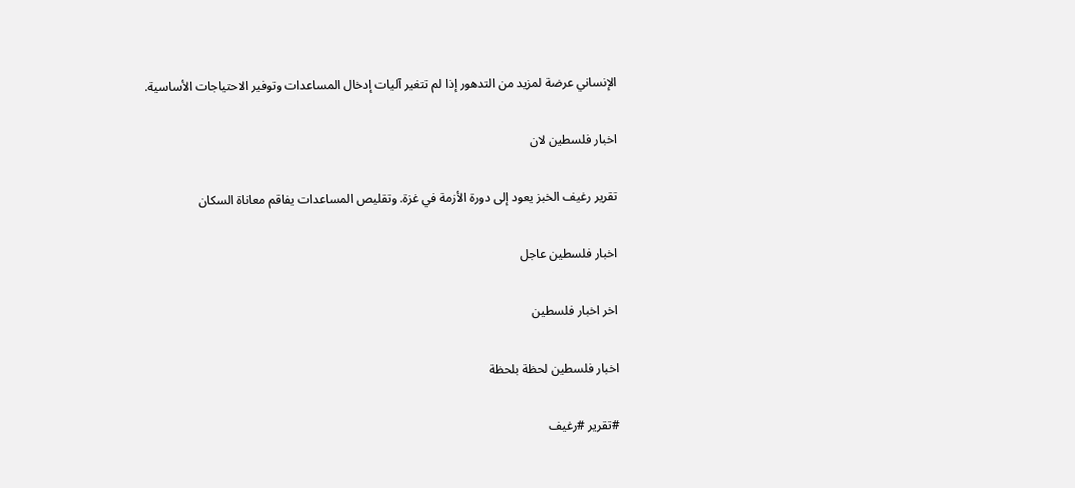الإنساني عرضة لمزيد من التدهور إذا لم تتغير آليات إدخال المساعدات وتوفير الاحتياجات الأساسية.

اخبار فلسطين لان

تقرير رغيف الخبز يعود إلى دورة الأزمة في غزة. وتقليص المساعدات يفاقم معاناة السكان

اخبار فلسطين عاجل

اخر اخبار فلسطين

اخبار فلسطين لحظة بلحظة

#تقرير #رغيف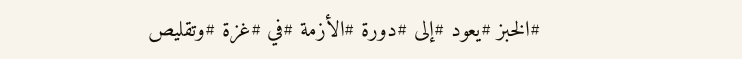#الخبز #يعود #إلى #دورة #الأزمة #في #غزة #وتقليص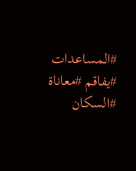#المساعدات #يفاقم #معاناة #السكان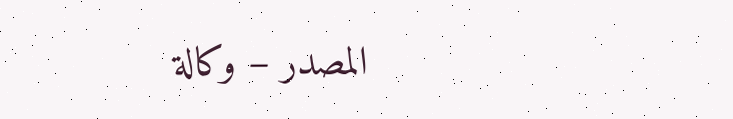المصدر – وكالة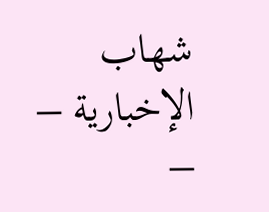شهاب الإخبارية – –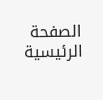الصفحة الرئيسية